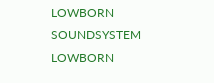LOWBORN SOUNDSYSTEM
LOWBORN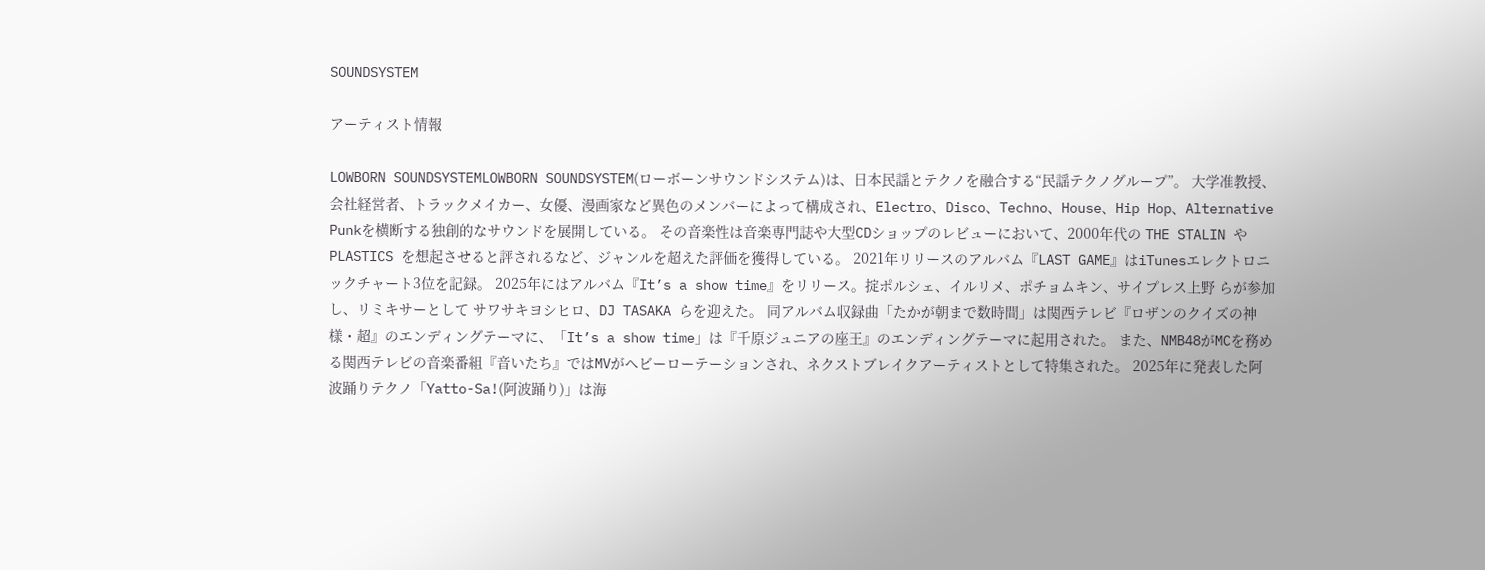SOUNDSYSTEM

アーティスト情報

LOWBORN SOUNDSYSTEMLOWBORN SOUNDSYSTEM(ローボーンサウンドシステム)は、日本民謡とテクノを融合する“民謡テクノグループ”。 大学准教授、会社経営者、トラックメイカー、女優、漫画家など異色のメンバーによって構成され、Electro、Disco、Techno、House、Hip Hop、Alternative Punkを横断する独創的なサウンドを展開している。 その音楽性は音楽専門誌や大型CDショップのレビューにおいて、2000年代の THE STALIN や PLASTICS を想起させると評されるなど、ジャンルを超えた評価を獲得している。 2021年リリースのアルバム『LAST GAME』はiTunesエレクトロニックチャート3位を記録。 2025年にはアルバム『It’s a show time』をリリース。掟ポルシェ、イルリメ、ポチョムキン、サイプレス上野 らが参加し、リミキサーとして サワサキヨシヒロ、DJ TASAKA らを迎えた。 同アルバム収録曲「たかが朝まで数時間」は関西テレビ『ロザンのクイズの神様・超』のエンディングテーマに、「It’s a show time」は『千原ジュニアの座王』のエンディングテーマに起用された。 また、NMB48がMCを務める関西テレビの音楽番組『音いたち』ではMVがヘビーローテーションされ、ネクストブレイクアーティストとして特集された。 2025年に発表した阿波踊りテクノ「Yatto-Sa!(阿波踊り)」は海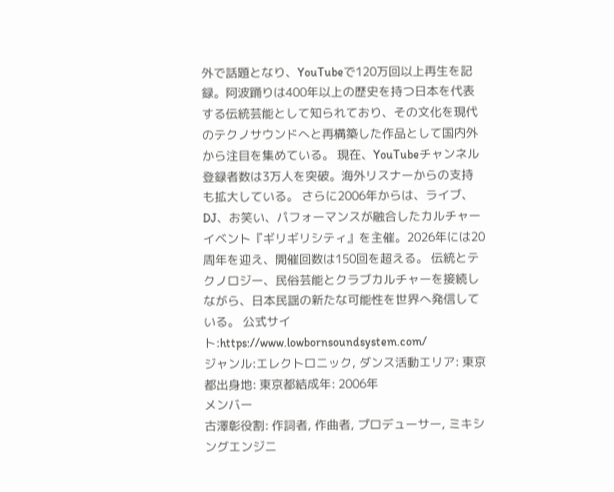外で話題となり、YouTubeで120万回以上再生を記録。阿波踊りは400年以上の歴史を持つ日本を代表する伝統芸能として知られており、その文化を現代のテクノサウンドへと再構築した作品として国内外から注目を集めている。 現在、YouTubeチャンネル登録者数は3万人を突破。海外リスナーからの支持も拡大している。 さらに2006年からは、ライブ、DJ、お笑い、パフォーマンスが融合したカルチャーイベント『ギリギリシティ』を主催。2026年には20周年を迎え、開催回数は150回を超える。 伝統とテクノロジー、民俗芸能とクラブカルチャーを接続しながら、日本民謡の新たな可能性を世界へ発信している。 公式サイト:https://www.lowbornsoundsystem.com/
ジャンル:エレクトロニック, ダンス活動エリア: 東京都出身地: 東京都結成年: 2006年
メンバー
古澤彰役割: 作詞者, 作曲者, プロデューサー, ミキシングエンジニ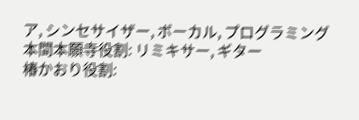ア, シンセサイザー, ボーカル, プログラミング
本間本願寺役割: リミキサー, ギター
椿かおり役割: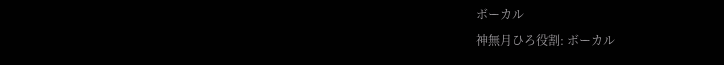ボーカル
神無月ひろ役割: ボーカル